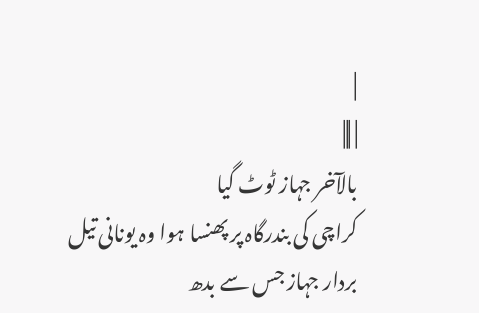|
| |||
بالآخر جہاز ٹوٹ گیا
کراچی کی بندرگاہ پر پھنسا ہوا وہ یونانی تیل بردار جہاز جس سے بدھ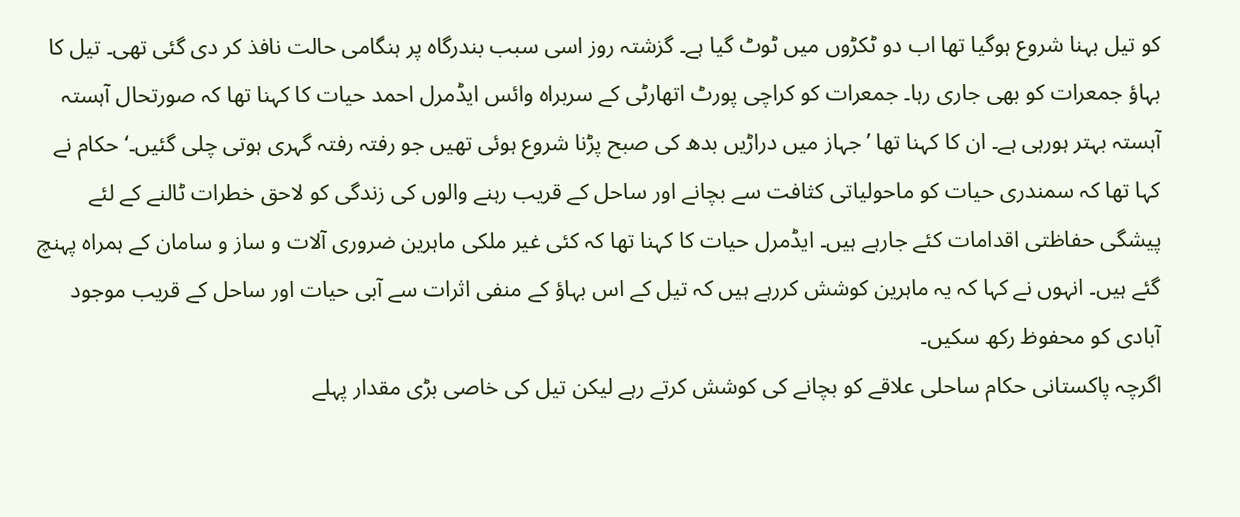کو تیل بہنا شروع ہوگیا تھا اب دو ٹکڑوں میں ٹوٹ گیا ہے۔ گزشتہ روز اسی سبب بندرگاہ پر ہنگامی حالت نافذ کر دی گئی تھی۔ تیل کا بہاؤ جمعرات کو بھی جاری رہا۔ جمعرات کو کراچی پورٹ اتھارٹی کے سربراہ وائس ایڈمرل احمد حیات کا کہنا تھا کہ صورتحال آہستہ آہستہ بہتر ہورہی ہے۔ ان کا کہنا تھا ’جہاز میں دراڑیں بدھ کی صبح پڑنا شروع ہوئی تھیں جو رفتہ رفتہ گہری ہوتی چلی گئیں۔‘ حکام نے کہا تھا کہ سمندری حیات کو ماحولیاتی کثافت سے بچانے اور ساحل کے قریب رہنے والوں کی زندگی کو لاحق خطرات ٹالنے کے لئے پیشگی حفاظتی اقدامات کئے جارہے ہیں۔ ایڈمرل حیات کا کہنا تھا کہ کئی غیر ملکی ماہرین ضروری آلات و ساز و سامان کے ہمراہ پہنچ گئے ہیں۔ انہوں نے کہا کہ یہ ماہرین کوشش کررہے ہیں کہ تیل کے اس بہاؤ کے منفی اثرات سے آبی حیات اور ساحل کے قریب موجود آبادی کو محفوظ رکھ سکیں۔
اگرچہ پاکستانی حکام ساحلی علاقے کو بچانے کی کوشش کرتے رہے لیکن تیل کی خاصی بڑی مقدار پہلے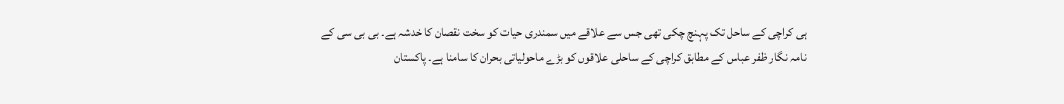ہی کراچی کے ساحل تک پہنچ چکی تھی جس سے علاقے میں سمندری حیات کو سخت نقصان کا خدشہ ہے۔ بی بی سی کے نامہ نگار ظفر عباس کے مطابق کراچی کے ساحلی علاقوں کو بڑے ماحولیاتی بحران کا سامنا ہے۔ پاکستان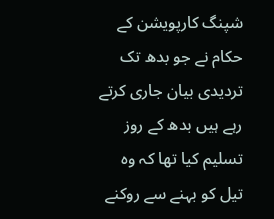شپنگ کارپویشن کے حکام نے جو بدھ تک تردیدی بیان جاری کرتے رہے ہیں بدھ کے روز تسلیم کیا تھا کہ وہ تیل کو بہنے سے روکنے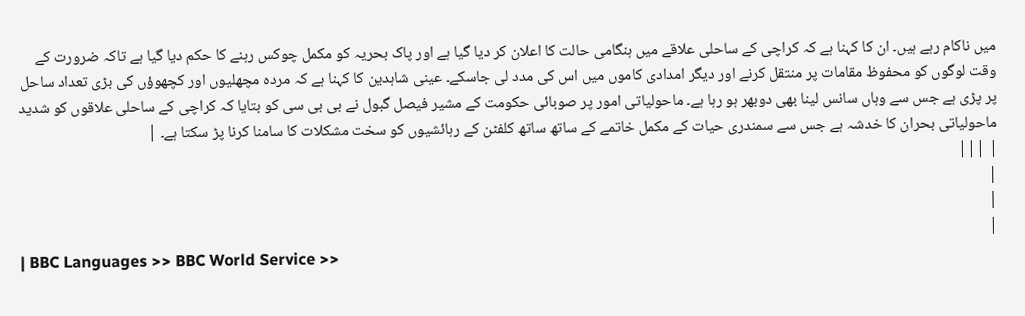میں ناکام رہے ہیں۔ ان کا کہنا ہے کہ کراچی کے ساحلی علاقے میں ہنگامی حالت کا اعلان کر دیا گیا ہے اور پاک بحریہ کو مکمل چوکس رہنے کا حکم دیا گیا ہے تاکہ ضرورت کے وقت لوگوں کو محفوظ مقامات پر منتقل کرنے اور دیگر امدادی کاموں میں اس کی مدد لی جاسکے۔ عینی شاہدین کا کہنا ہے کہ مردہ مچھلیوں اور کچھوؤں کی بڑی تعداد ساحل پر پڑی ہے جس سے وہاں سانس لینا بھی دوبھر ہو رہا ہے۔ ماحولیاتی امور پر صوبائی حکومت کے مشیر فیصل گبول نے بی بی سی کو بتایا کہ کراچی کے ساحلی علاقوں کو شدید ماحولیاتی بحران کا خدشہ ہے جس سے سمندری حیات کے مکمل خاتمے کے ساتھ ساتھ کلفٹن کے رہائشیوں کو سخت مشکلات کا سامنا کرنا پڑ سکتا ہے۔ |
| |||
|
|
|
| BBC Languages >> BBC World Service >>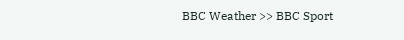BBC Weather >> BBC Sport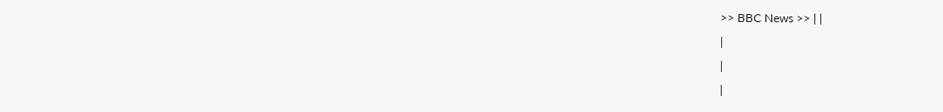>> BBC News >> | |
|
|
|